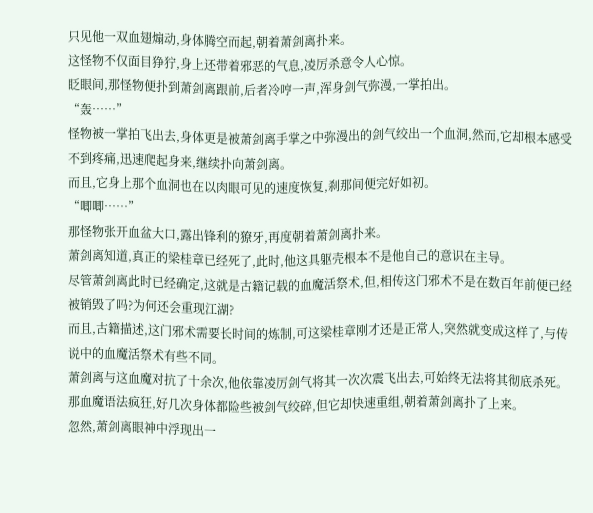只见他一双血翅煽动,身体腾空而起,朝着萧剑离扑来。
这怪物不仅面目狰狞,身上还带着邪恶的气息,凌厉杀意令人心惊。
眨眼间,那怪物便扑到萧剑离跟前,后者冷哼一声,浑身剑气弥漫,一掌拍出。
“轰……”
怪物被一掌拍飞出去,身体更是被萧剑离手掌之中弥漫出的剑气绞出一个血洞,然而,它却根本感受不到疼痛,迅速爬起身来,继续扑向萧剑离。
而且,它身上那个血洞也在以肉眼可见的速度恢复,刹那间便完好如初。
“唧唧……”
那怪物张开血盆大口,露出锋利的獠牙,再度朝着萧剑离扑来。
萧剑离知道,真正的梁桂章已经死了,此时,他这具躯壳根本不是他自己的意识在主导。
尽管萧剑离此时已经确定,这就是古籍记载的血魔活祭术,但,相传这门邪术不是在数百年前便已经被销毁了吗?为何还会重现江湖?
而且,古籍描述,这门邪术需要长时间的炼制,可这梁桂章刚才还是正常人,突然就变成这样了,与传说中的血魔活祭术有些不同。
萧剑离与这血魔对抗了十余次,他依靠凌厉剑气将其一次次震飞出去,可始终无法将其彻底杀死。
那血魔语法疯狂,好几次身体都险些被剑气绞碎,但它却快速重组,朝着萧剑离扑了上来。
忽然,萧剑离眼神中浮现出一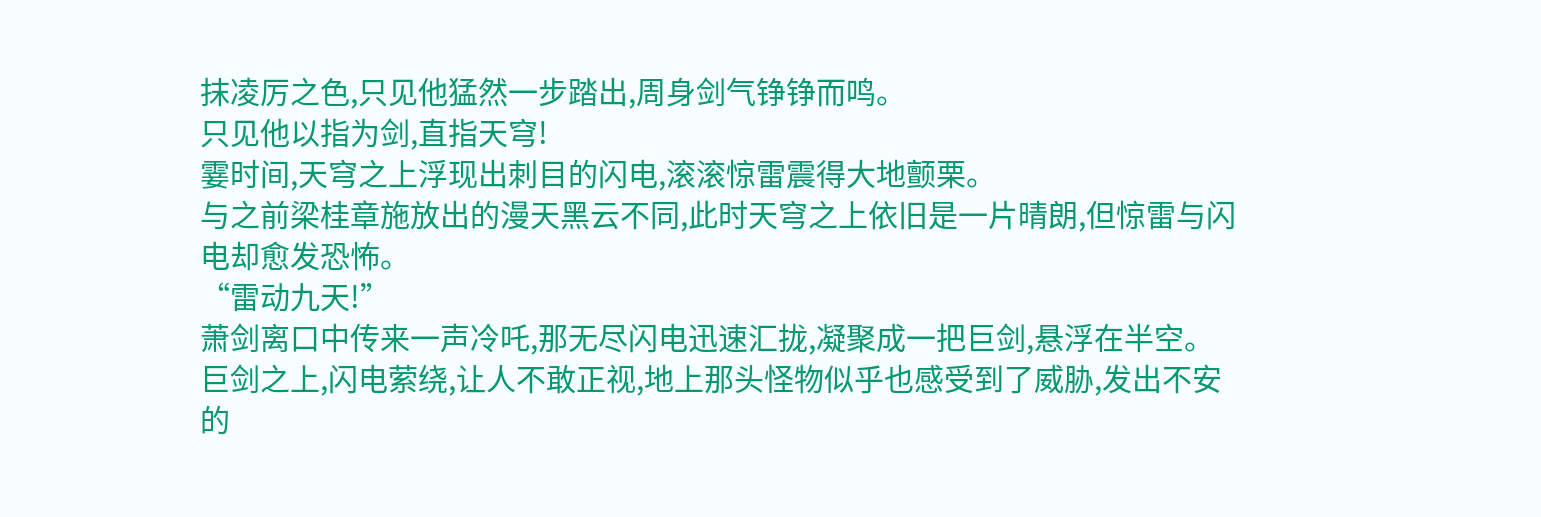抹凌厉之色,只见他猛然一步踏出,周身剑气铮铮而鸣。
只见他以指为剑,直指天穹!
霎时间,天穹之上浮现出刺目的闪电,滚滚惊雷震得大地颤栗。
与之前梁桂章施放出的漫天黑云不同,此时天穹之上依旧是一片晴朗,但惊雷与闪电却愈发恐怖。
“雷动九天!”
萧剑离口中传来一声冷吒,那无尽闪电迅速汇拢,凝聚成一把巨剑,悬浮在半空。
巨剑之上,闪电萦绕,让人不敢正视,地上那头怪物似乎也感受到了威胁,发出不安的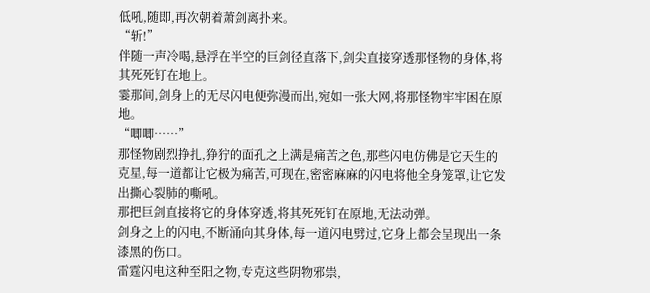低吼,随即,再次朝着萧剑离扑来。
“斩!”
伴随一声冷喝,悬浮在半空的巨剑径直落下,剑尖直接穿透那怪物的身体,将其死死钉在地上。
霎那间,剑身上的无尽闪电便弥漫而出,宛如一张大网,将那怪物牢牢困在原地。
“唧唧……”
那怪物剧烈挣扎,狰狞的面孔之上满是痛苦之色,那些闪电仿佛是它天生的克星,每一道都让它极为痛苦,可现在,密密麻麻的闪电将他全身笼罩,让它发出撕心裂肺的嘶吼。
那把巨剑直接将它的身体穿透,将其死死钉在原地,无法动弹。
剑身之上的闪电,不断涌向其身体,每一道闪电劈过,它身上都会呈现出一条漆黑的伤口。
雷霆闪电这种至阳之物,专克这些阴物邪祟,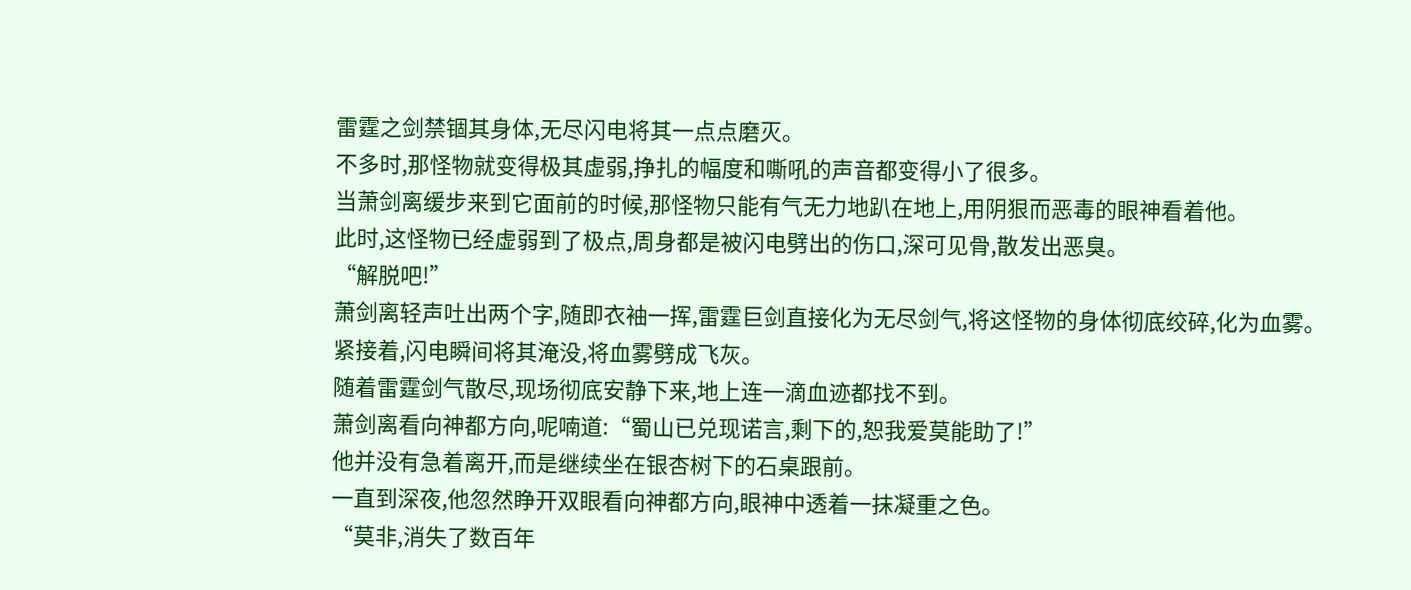雷霆之剑禁锢其身体,无尽闪电将其一点点磨灭。
不多时,那怪物就变得极其虚弱,挣扎的幅度和嘶吼的声音都变得小了很多。
当萧剑离缓步来到它面前的时候,那怪物只能有气无力地趴在地上,用阴狠而恶毒的眼神看着他。
此时,这怪物已经虚弱到了极点,周身都是被闪电劈出的伤口,深可见骨,散发出恶臭。
“解脱吧!”
萧剑离轻声吐出两个字,随即衣袖一挥,雷霆巨剑直接化为无尽剑气,将这怪物的身体彻底绞碎,化为血雾。
紧接着,闪电瞬间将其淹没,将血雾劈成飞灰。
随着雷霆剑气散尽,现场彻底安静下来,地上连一滴血迹都找不到。
萧剑离看向神都方向,呢喃道:“蜀山已兑现诺言,剩下的,恕我爱莫能助了!”
他并没有急着离开,而是继续坐在银杏树下的石桌跟前。
一直到深夜,他忽然睁开双眼看向神都方向,眼神中透着一抹凝重之色。
“莫非,消失了数百年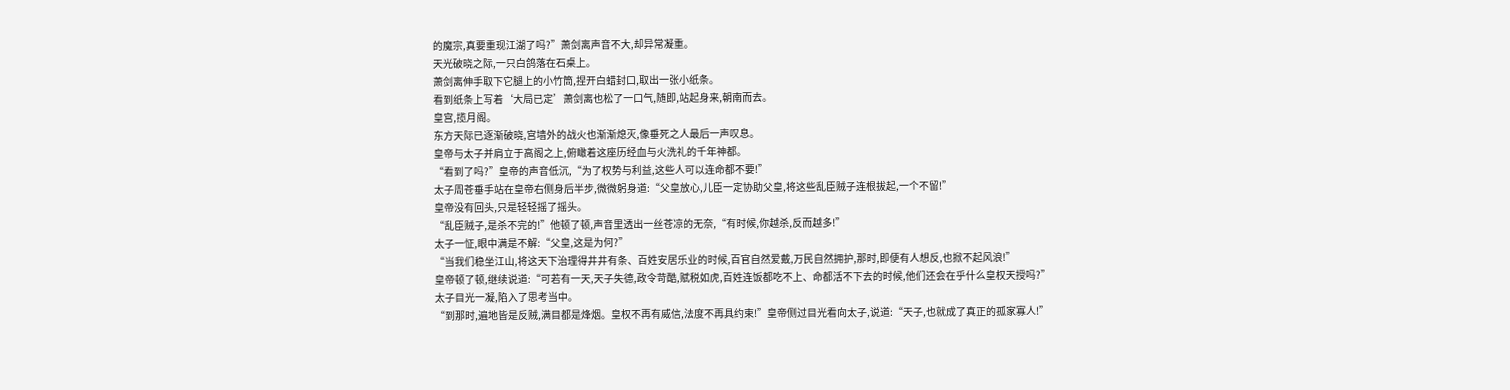的魔宗,真要重现江湖了吗?”萧剑离声音不大,却异常凝重。
天光破晓之际,一只白鸽落在石桌上。
萧剑离伸手取下它腿上的小竹筒,捏开白蜡封口,取出一张小纸条。
看到纸条上写着‘大局已定’萧剑离也松了一口气,随即,站起身来,朝南而去。
皇宫,揽月阁。
东方天际已逐渐破晓,宫墙外的战火也渐渐熄灭,像垂死之人最后一声叹息。
皇帝与太子并肩立于高阁之上,俯瞰着这座历经血与火洗礼的千年神都。
“看到了吗?”皇帝的声音低沉,“为了权势与利益,这些人可以连命都不要!”
太子周苍垂手站在皇帝右侧身后半步,微微躬身道:“父皇放心,儿臣一定协助父皇,将这些乱臣贼子连根拔起,一个不留!”
皇帝没有回头,只是轻轻摇了摇头。
“乱臣贼子,是杀不完的!”他顿了顿,声音里透出一丝苍凉的无奈,“有时候,你越杀,反而越多!”
太子一怔,眼中满是不解:“父皇,这是为何?”
“当我们稳坐江山,将这天下治理得井井有条、百姓安居乐业的时候,百官自然爱戴,万民自然拥护,那时,即便有人想反,也掀不起风浪!”
皇帝顿了顿,继续说道:“可若有一天,天子失德,政令苛酷,赋税如虎,百姓连饭都吃不上、命都活不下去的时候,他们还会在乎什么皇权天授吗?”
太子目光一凝,陷入了思考当中。
“到那时,遍地皆是反贼,满目都是烽烟。皇权不再有威信,法度不再具约束!”皇帝侧过目光看向太子,说道:“天子,也就成了真正的孤家寡人!”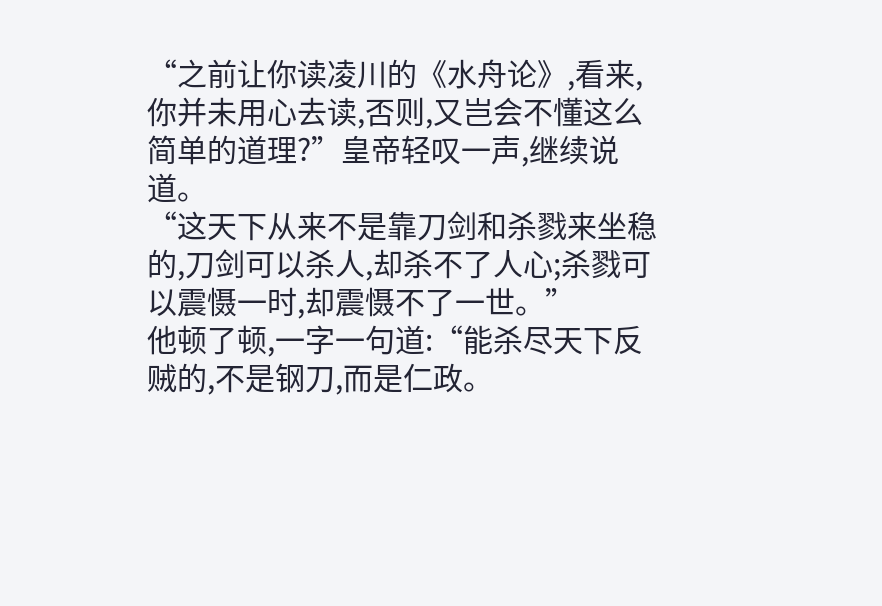“之前让你读凌川的《水舟论》,看来,你并未用心去读,否则,又岂会不懂这么简单的道理?”皇帝轻叹一声,继续说道。
“这天下从来不是靠刀剑和杀戮来坐稳的,刀剑可以杀人,却杀不了人心;杀戮可以震慑一时,却震慑不了一世。”
他顿了顿,一字一句道:“能杀尽天下反贼的,不是钢刀,而是仁政。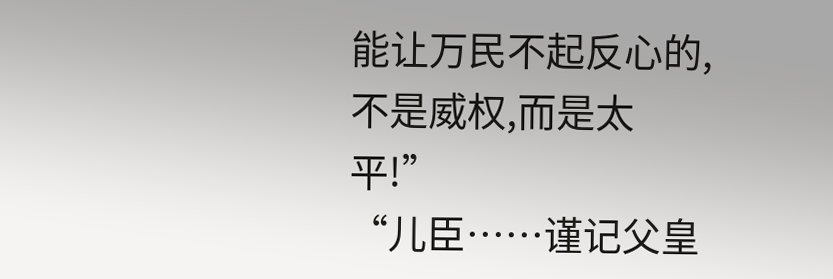能让万民不起反心的,不是威权,而是太平!”
“儿臣……谨记父皇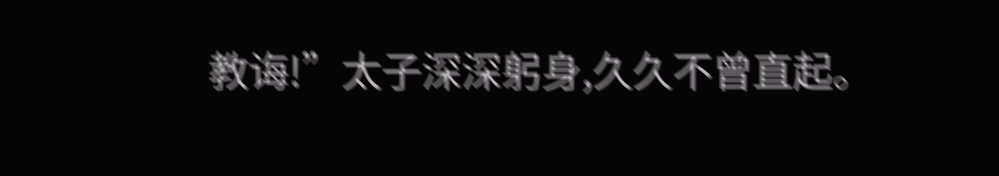教诲!”太子深深躬身,久久不曾直起。